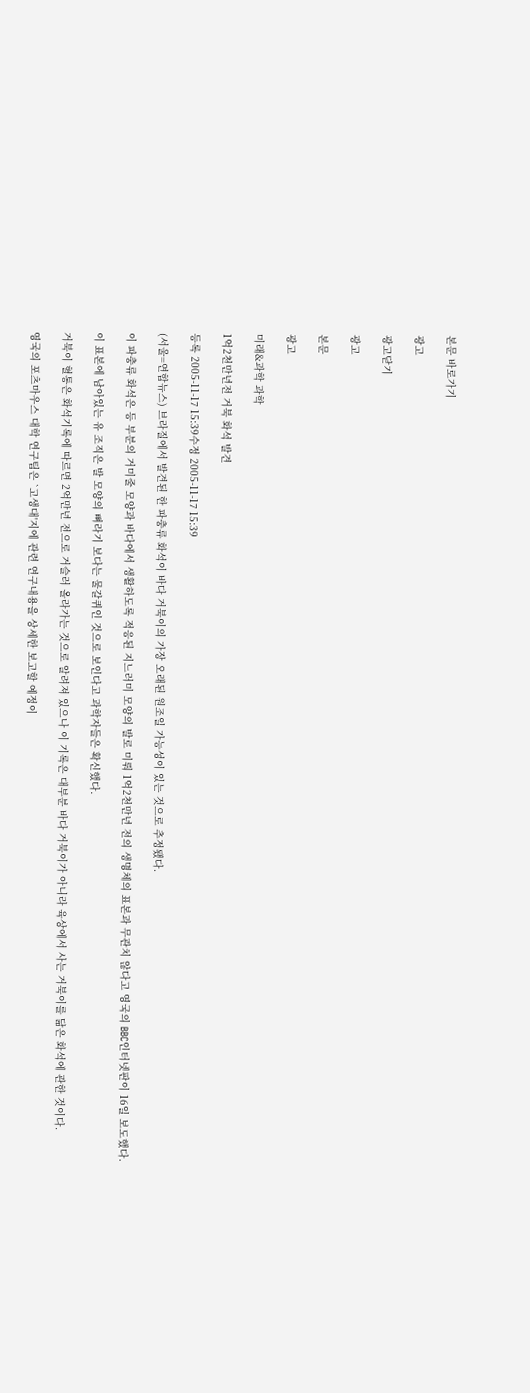본문 바로가기

광고

광고닫기

광고

본문

광고

미래&과학 과학

1억2천만년전 거북 화석 발견

등록 2005-11-17 15:39수정 2005-11-17 15:39

(서울=연합뉴스) 브라질에서 발견된 한 파충류 화석이 바다 거북이의 가장 오래된 원조일 가능성이 있는 것으로 추정됐다.

이 파충류 화석은 등 부분의 거미줄 모양과 바다에서 생활하도록 적응된 지느러미 모양의 발로 미뤄 1억2천만년 전의 생명체의 표본과 무관치 않다고 영국의 BBC인터넷판이 16일 보도했다.

이 표본에 남아있는 유 조직은 발 모양의 뼈라기 보다는 물갈퀴인 것으로 보인다고 과학자들은 확신했다.

거북이 혈통은 화석기록에 따르면 2억만년 전으로 거슬러 올라가는 것으로 알려져 있으나 이 기록은 대부분 바다 거북이가 아니라 육상에서 사는 거북이를 닮은 화석에 관한 것이다.

영국의 포츠마우스 대학 연구팀은 `고생대'지에 관련 연구내용을 상세한 보고할 예정이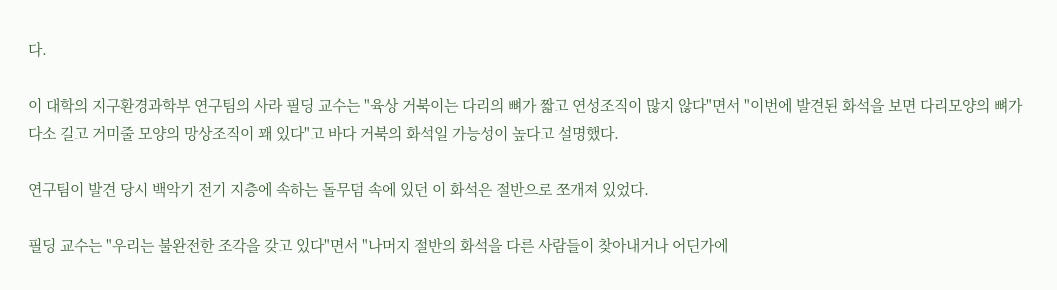다.

이 대학의 지구환경과학부 연구팀의 사라 필딩 교수는 "육상 거북이는 다리의 뼈가 짧고 연성조직이 많지 않다"면서 "이번에 발견된 화석을 보면 다리모양의 뼈가 다소 길고 거미줄 모양의 망상조직이 꽤 있다"고 바다 거북의 화석일 가능성이 높다고 설명했다.

연구팀이 발견 당시 백악기 전기 지층에 속하는 돌무덤 속에 있던 이 화석은 절반으로 쪼개져 있었다.

필딩 교수는 "우리는 불완전한 조각을 갖고 있다"면서 "나머지 절반의 화석을 다른 사람들이 찾아내거나 어딘가에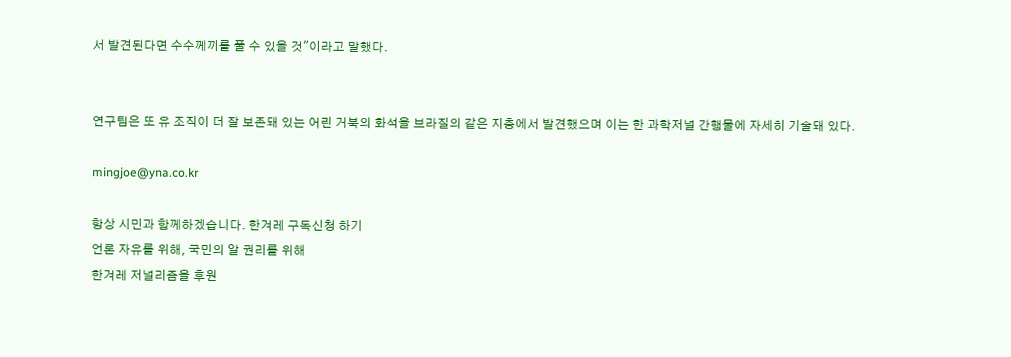서 발견된다면 수수께끼를 풀 수 있을 것"이라고 말했다.


연구팀은 또 유 조직이 더 잘 보존돼 있는 어린 거북의 화석을 브라질의 같은 지층에서 발견했으며 이는 한 과학저널 간행물에 자세히 기술돼 있다.

mingjoe@yna.co.kr

항상 시민과 함께하겠습니다. 한겨레 구독신청 하기
언론 자유를 위해, 국민의 알 권리를 위해
한겨레 저널리즘을 후원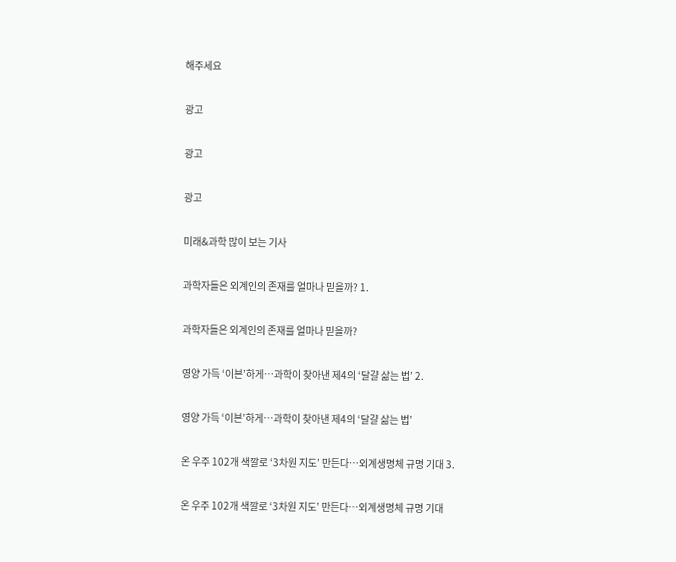해주세요

광고

광고

광고

미래&과학 많이 보는 기사

과학자들은 외계인의 존재를 얼마나 믿을까? 1.

과학자들은 외계인의 존재를 얼마나 믿을까?

영양 가득 ‘이븐’하게…과학이 찾아낸 제4의 ‘달걀 삶는 법’ 2.

영양 가득 ‘이븐’하게…과학이 찾아낸 제4의 ‘달걀 삶는 법’

온 우주 102개 색깔로 ‘3차원 지도’ 만든다…외계생명체 규명 기대 3.

온 우주 102개 색깔로 ‘3차원 지도’ 만든다…외계생명체 규명 기대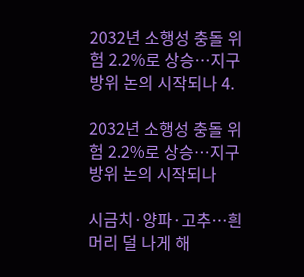2032년 소행성 충돌 위험 2.2%로 상승…지구 방위 논의 시작되나 4.

2032년 소행성 충돌 위험 2.2%로 상승…지구 방위 논의 시작되나

시금치·양파·고추…흰머리 덜 나게 해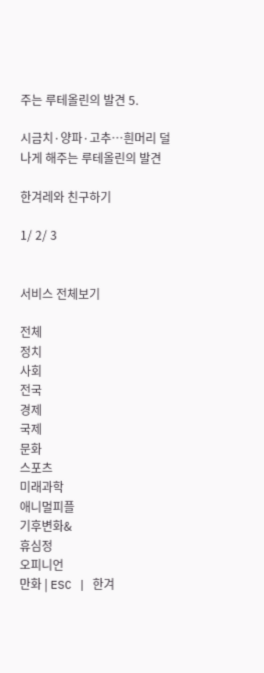주는 루테올린의 발견 5.

시금치·양파·고추…흰머리 덜 나게 해주는 루테올린의 발견

한겨레와 친구하기

1/ 2/ 3


서비스 전체보기

전체
정치
사회
전국
경제
국제
문화
스포츠
미래과학
애니멀피플
기후변화&
휴심정
오피니언
만화 | ESC | 한겨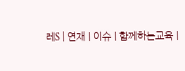레S | 연재 | 이슈 | 함께하는교육 |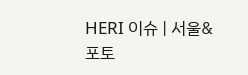HERI 이슈 | 서울&
포토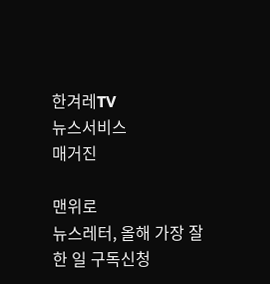한겨레TV
뉴스서비스
매거진

맨위로
뉴스레터, 올해 가장 잘한 일 구독신청